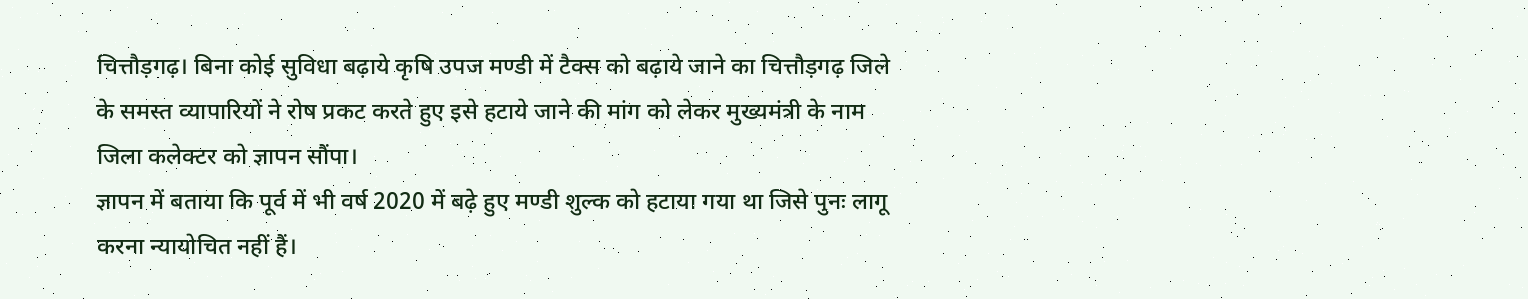चित्तौड़गढ़। बिना कोई सुविधा बढ़ाये कृषि उपज मण्डी में टैक्स को बढ़ाये जाने का चित्तौड़गढ़ जिले के समस्त व्यापारियों ने रोष प्रकट करते हुए इसे हटाये जाने की मांग को लेकर मुख्यमंत्री के नाम जिला कलेक्टर को ज्ञापन सौंपा।
ज्ञापन में बताया कि पूर्व में भी वर्ष 2020 में बढ़े हुए मण्डी शुल्क को हटाया गया था जिसे पुनः लागू करना न्यायोचित नहीं हैं।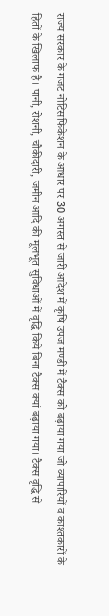राज्य सरकार के गजट नोटिसफिकेशन के आधार पर 30 अगस्त से जारी आदेश में कृषि उपज मण्डी में टैक्स को बढ़ाया गया जो व्यापारियों व काश्तकारों के हितों के खिलाफ है। पानी, रोशनी, चौकीदारी, जमीन आदि की मूलभूत सुविधाओं में वृद्धि किये बिना टैक्स क्यां बढ़ाया गया। टैक्स वृद्धि से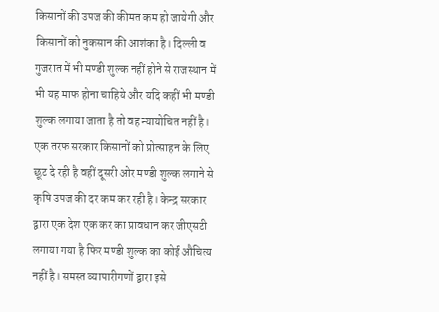किसानों की उपज की कीमत कम हो जायेगी और किसानों को नुकसान की आशंका है। दिल्ली व गुजरात में भी मण्डी शुल्क नहीं होने से राजस्थान में भी यह माफ होना चाहिये और यदि कहीं भी मण्डी शुल्क लगाया जाता है तो वह न्यायोचित नहीं है। एक तरफ सरकार किसानों को प्रोत्साहन के लिए छूट दे रही है वहीं दूसरी ओर मण्डी शुल्क लगाने से कृषि उपज की दर कम कर रही है। केन्द्र सरकार द्वारा एक देश एक कर का प्रावधान कर जीएसटी लगाया गया है फिर मण्डी शुल्क का कोई औचित्य नहीं है। समस्त व्यापारीगणों द्वारा इसे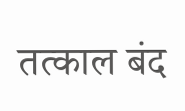तत्काल बंद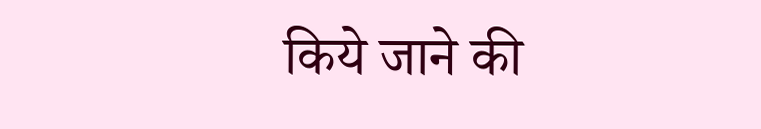किये जाने की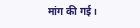मांग की गई।